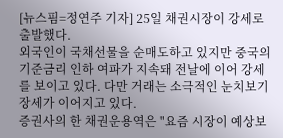[뉴스핌=정연주 기자] 25일 채권시장이 강세로 출발했다.
외국인이 국채선물을 순매도하고 있지만 중국의 기준금리 인하 여파가 지속돼 전날에 이어 강세를 보이고 있다. 다만 거래는 소극적인 눈치보기 장세가 이어지고 있다.
증권사의 한 채권운용역은 "요즘 시장이 예상보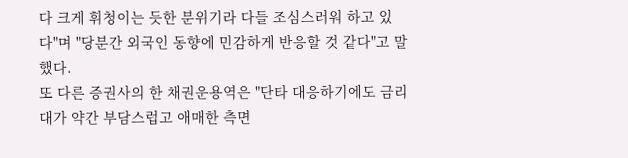다 크게 휘청이는 듯한 분위기라 다들 조심스러워 하고 있다"며 "당분간 외국인 동향에 민감하게 반응할 것 같다"고 말했다.
또 다른 증권사의 한 채권운용역은 "단타 대응하기에도 금리대가 약간 부담스럽고 애매한 측면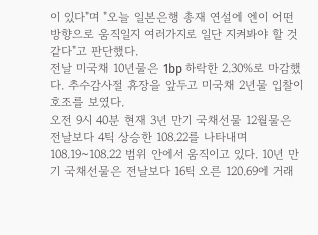이 있다"며 "오늘 일본은행 총재 연설에 엔이 어떤 방향으로 움직일지 여러가지로 일단 지켜봐야 할 것 같다"고 판단했다.
전날 미국채 10년물은 1bp 하락한 2.30%로 마감했다. 추수감사절 휴장을 앞두고 미국채 2년물 입찰이 호조를 보였다.
오전 9시 40분 현재 3년 만기 국채선물 12월물은 전날보다 4틱 상승한 108.22를 나타내며 108.19~108.22 범위 안에서 움직이고 있다. 10년 만기 국채선물은 전날보다 16틱 오른 120.69에 거래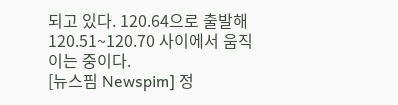되고 있다. 120.64으로 출발해 120.51~120.70 사이에서 움직이는 중이다.
[뉴스핌 Newspim] 정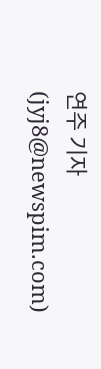연주 기자 (jyj8@newspim.com)